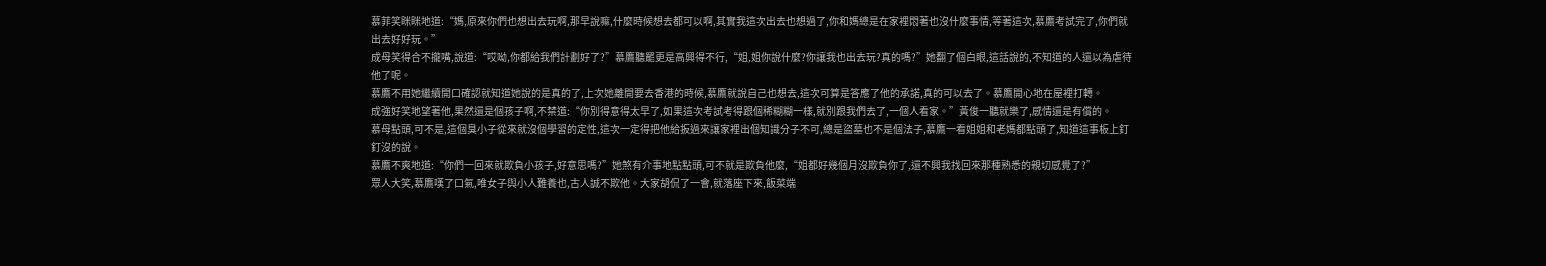慕菲笑眯眯地道:“媽,原來你們也想出去玩啊,那早說嘛,什麼時候想去都可以啊,其實我這次出去也想過了,你和媽總是在家裡悶著也沒什麼事情,等著這次,慕鷹考試完了,你們就出去好好玩。”
成母笑得合不攏嘴,說道:“哎呦,你都給我們計劃好了?”慕鷹聽罷更是高興得不行,“姐,姐你說什麼?你讓我也出去玩?真的嗎?”她翻了個白眼,這話說的,不知道的人還以為虐待他了呢。
慕鷹不用她繼續開口確認就知道她說的是真的了,上次她離開要去香港的時候,慕鷹就說自己也想去,這次可算是答應了他的承諾,真的可以去了。慕鷹開心地在屋裡打轉。
成強好笑地望著他,果然還是個孩子啊,不禁道:“你別得意得太早了,如果這次考試考得跟個稀糊糊一樣,就別跟我們去了,一個人看家。”黃俊一聽就樂了,感情還是有償的。
慕母點頭,可不是,這個臭小子從來就沒個學習的定性,這次一定得把他給扳過來讓家裡出個知識分子不可,總是盜墓也不是個法子,慕鷹一看姐姐和老媽都點頭了,知道這事板上釘釘沒的說。
慕鷹不爽地道:“你們一回來就欺負小孩子,好意思嗎?”她煞有介事地點點頭,可不就是欺負他麼,“姐都好幾個月沒欺負你了,還不興我找回來那種熟悉的親切感覺了?”
眾人大笑,慕鷹嘆了口氣,唯女子與小人難養也,古人誠不欺他。大家胡侃了一會,就落座下來,飯菜端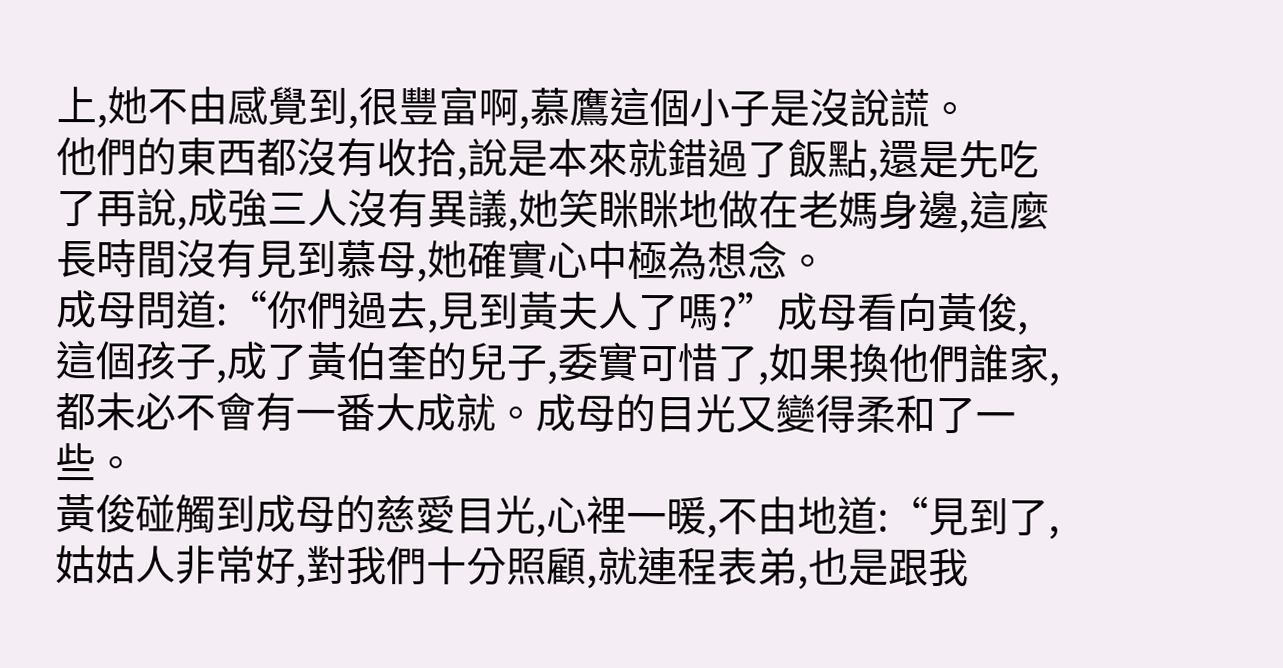上,她不由感覺到,很豐富啊,慕鷹這個小子是沒說謊。
他們的東西都沒有收拾,說是本來就錯過了飯點,還是先吃了再說,成強三人沒有異議,她笑眯眯地做在老媽身邊,這麼長時間沒有見到慕母,她確實心中極為想念。
成母問道:“你們過去,見到黃夫人了嗎?”成母看向黃俊,這個孩子,成了黃伯奎的兒子,委實可惜了,如果換他們誰家,都未必不會有一番大成就。成母的目光又變得柔和了一些。
黃俊碰觸到成母的慈愛目光,心裡一暖,不由地道:“見到了,姑姑人非常好,對我們十分照顧,就連程表弟,也是跟我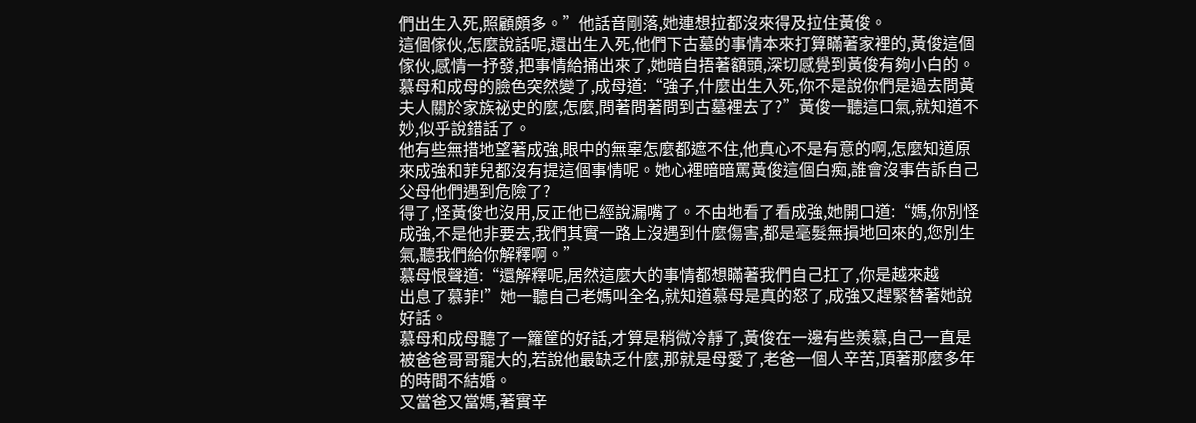們出生入死,照顧頗多。”他話音剛落,她連想拉都沒來得及拉住黃俊。
這個傢伙,怎麼說話呢,還出生入死,他們下古墓的事情本來打算瞞著家裡的,黃俊這個傢伙,感情一抒發,把事情給捅出來了,她暗自捂著額頭,深切感覺到黃俊有夠小白的。
慕母和成母的臉色突然變了,成母道:“強子,什麼出生入死,你不是說你們是過去問黃夫人關於家族祕史的麼,怎麼,問著問著問到古墓裡去了?”黃俊一聽這口氣,就知道不妙,似乎說錯話了。
他有些無措地望著成強,眼中的無辜怎麼都遮不住,他真心不是有意的啊,怎麼知道原來成強和菲兒都沒有提這個事情呢。她心裡暗暗罵黃俊這個白痴,誰會沒事告訴自己父母他們遇到危險了?
得了,怪黃俊也沒用,反正他已經說漏嘴了。不由地看了看成強,她開口道:“媽,你別怪成強,不是他非要去,我們其實一路上沒遇到什麼傷害,都是毫髮無損地回來的,您別生氣,聽我們給你解釋啊。”
慕母恨聲道:“還解釋呢,居然這麼大的事情都想瞞著我們自己扛了,你是越來越
出息了慕菲!”她一聽自己老媽叫全名,就知道慕母是真的怒了,成強又趕緊替著她說好話。
慕母和成母聽了一籮筐的好話,才算是稍微冷靜了,黃俊在一邊有些羨慕,自己一直是被爸爸哥哥寵大的,若說他最缺乏什麼,那就是母愛了,老爸一個人辛苦,頂著那麼多年的時間不結婚。
又當爸又當媽,著實辛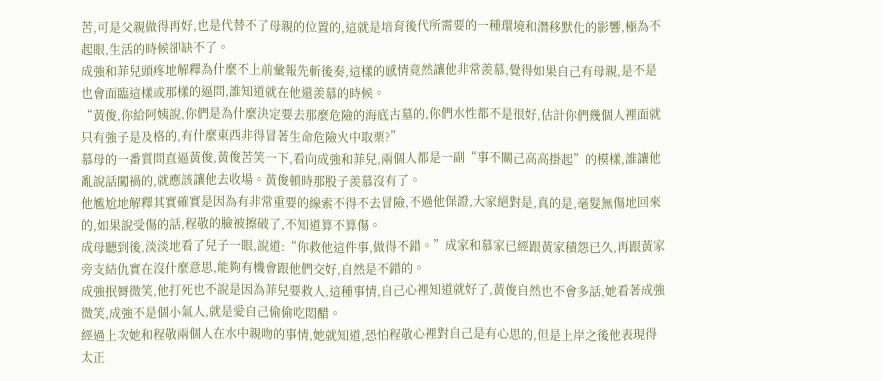苦,可是父親做得再好,也是代替不了母親的位置的,這就是培育後代所需要的一種環境和潛移默化的影響,極為不起眼,生活的時候卻缺不了。
成強和菲兒頭疼地解釋為什麼不上前彙報先斬後奏,這樣的感情竟然讓他非常羨慕,覺得如果自己有母親,是不是也會面臨這樣或那樣的逼問,誰知道就在他還羨慕的時候。
“黃俊,你給阿姨說,你們是為什麼決定要去那麼危險的海底古墓的,你們水性都不是很好,估計你們幾個人裡面就只有強子是及格的,有什麼東西非得冒著生命危險火中取栗?”
慕母的一番質問直逼黃俊,黃俊苦笑一下,看向成強和菲兒,兩個人都是一副“事不關己高高掛起”的模樣,誰讓他亂說話闖禍的,就應該讓他去收場。黃俊頓時那股子羨慕沒有了。
他尷尬地解釋其實確實是因為有非常重要的線索不得不去冒險,不過他保證,大家絕對是,真的是,毫髮無傷地回來的,如果說受傷的話,程敬的臉被擦破了,不知道算不算傷。
成母聽到後,淡淡地看了兒子一眼,說道:“你救他這件事,做得不錯。”成家和慕家已經跟黃家積怨已久,再跟黃家旁支結仇實在沒什麼意思,能夠有機會跟他們交好,自然是不錯的。
成強抿脣微笑,他打死也不說是因為菲兒要救人,這種事情,自己心裡知道就好了,黃俊自然也不會多話,她看著成強微笑,成強不是個小氣人,就是愛自己偷偷吃悶醋。
經過上次她和程敬兩個人在水中親吻的事情,她就知道,恐怕程敬心裡對自己是有心思的,但是上岸之後他表現得太正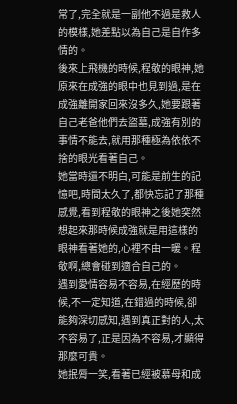常了,完全就是一副他不過是救人的模樣,她差點以為自己是自作多情的。
後來上飛機的時候,程敬的眼神,她原來在成強的眼中也見到過,是在成強離開家回來沒多久,她要跟著自己老爸他們去盜墓,成強有別的事情不能去,就用那種極為依依不捨的眼光看著自己。
她當時還不明白,可能是前生的記憶吧,時間太久了,都快忘記了那種感覺,看到程敬的眼神之後她突然想起來那時候成強就是用這樣的眼神看著她的,心裡不由一暖。程敬啊,總會碰到適合自己的。
遇到愛情容易不容易,在經歷的時候,不一定知道,在錯過的時候,卻能夠深切感知,遇到真正對的人,太不容易了,正是因為不容易,才顯得那麼可貴。
她抿脣一笑,看著已經被慕母和成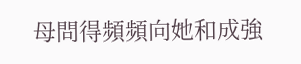母問得頻頻向她和成強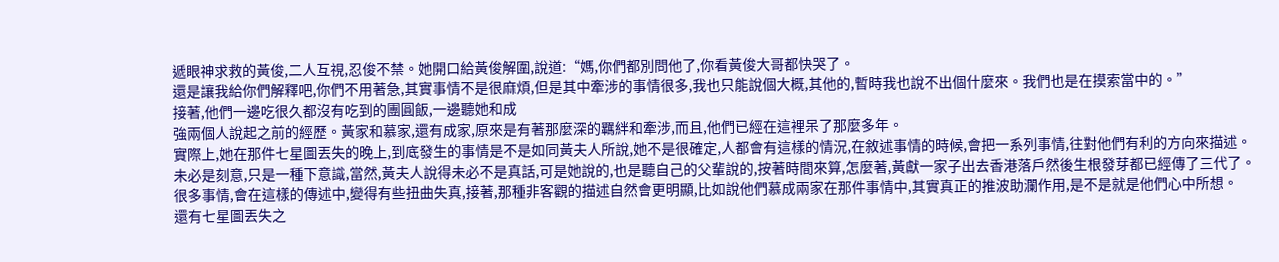遞眼神求救的黃俊,二人互視,忍俊不禁。她開口給黃俊解圍,說道:“媽,你們都別問他了,你看黃俊大哥都快哭了。
還是讓我給你們解釋吧,你們不用著急,其實事情不是很麻煩,但是其中牽涉的事情很多,我也只能說個大概,其他的,暫時我也說不出個什麼來。我們也是在摸索當中的。”
接著,他們一邊吃很久都沒有吃到的團圓飯,一邊聽她和成
強兩個人說起之前的經歷。黃家和慕家,還有成家,原來是有著那麼深的羈絆和牽涉,而且,他們已經在這裡呆了那麼多年。
實際上,她在那件七星圖丟失的晚上,到底發生的事情是不是如同黃夫人所說,她不是很確定,人都會有這樣的情況,在敘述事情的時候,會把一系列事情,往對他們有利的方向來描述。
未必是刻意,只是一種下意識,當然,黃夫人說得未必不是真話,可是她說的,也是聽自己的父輩說的,按著時間來算,怎麼著,黃獻一家子出去香港落戶然後生根發芽都已經傳了三代了。
很多事情,會在這樣的傳述中,變得有些扭曲失真,接著,那種非客觀的描述自然會更明顯,比如說他們慕成兩家在那件事情中,其實真正的推波助瀾作用,是不是就是他們心中所想。
還有七星圖丟失之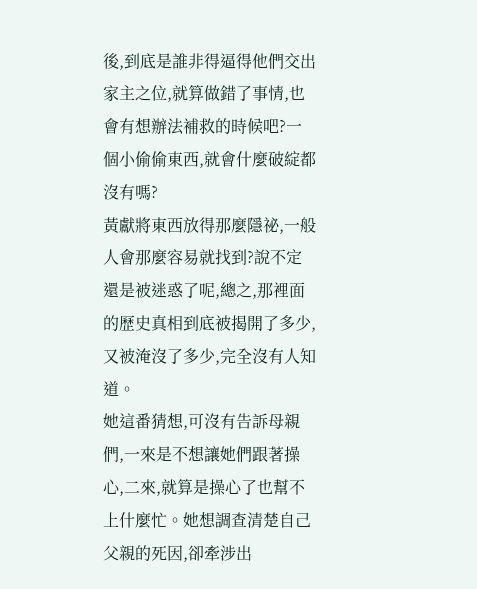後,到底是誰非得逼得他們交出家主之位,就算做錯了事情,也會有想辦法補救的時候吧?一個小偷偷東西,就會什麼破綻都沒有嗎?
黃獻將東西放得那麼隱祕,一般人會那麼容易就找到?說不定還是被迷惑了呢,總之,那裡面的歷史真相到底被揭開了多少,又被淹沒了多少,完全沒有人知道。
她這番猜想,可沒有告訴母親們,一來是不想讓她們跟著操心,二來,就算是操心了也幫不上什麼忙。她想調查清楚自己父親的死因,卻牽涉出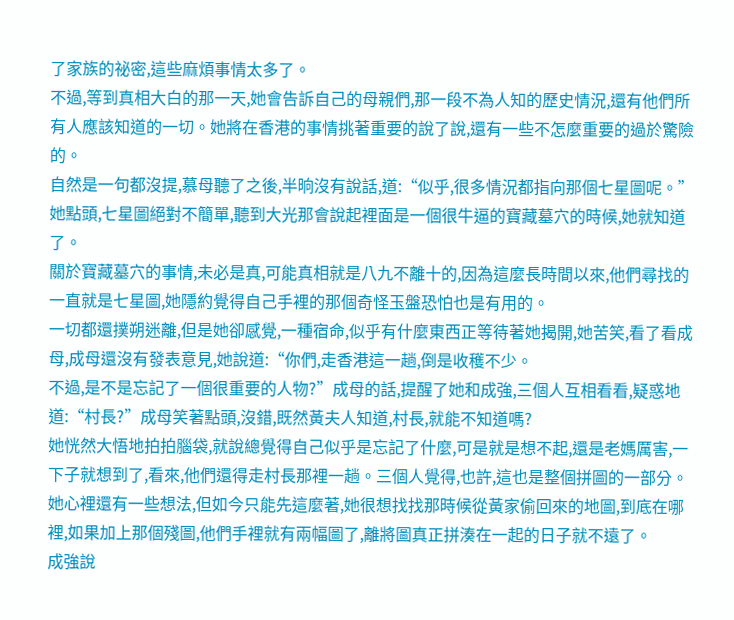了家族的祕密,這些麻煩事情太多了。
不過,等到真相大白的那一天,她會告訴自己的母親們,那一段不為人知的歷史情況,還有他們所有人應該知道的一切。她將在香港的事情挑著重要的說了說,還有一些不怎麼重要的過於驚險的。
自然是一句都沒提,慕母聽了之後,半晌沒有說話,道:“似乎,很多情況都指向那個七星圖呢。”她點頭,七星圖絕對不簡單,聽到大光那會說起裡面是一個很牛逼的寶藏墓穴的時候,她就知道了。
關於寶藏墓穴的事情,未必是真,可能真相就是八九不離十的,因為這麼長時間以來,他們尋找的一直就是七星圖,她隱約覺得自己手裡的那個奇怪玉盤恐怕也是有用的。
一切都還撲朔迷離,但是她卻感覺,一種宿命,似乎有什麼東西正等待著她揭開,她苦笑,看了看成母,成母還沒有發表意見,她說道:“你們,走香港這一趟,倒是收穫不少。
不過,是不是忘記了一個很重要的人物?”成母的話,提醒了她和成強,三個人互相看看,疑惑地道:“村長?”成母笑著點頭,沒錯,既然黃夫人知道,村長,就能不知道嗎?
她恍然大悟地拍拍腦袋,就說總覺得自己似乎是忘記了什麼,可是就是想不起,還是老媽厲害,一下子就想到了,看來,他們還得走村長那裡一趟。三個人覺得,也許,這也是整個拼圖的一部分。
她心裡還有一些想法,但如今只能先這麼著,她很想找找那時候從黃家偷回來的地圖,到底在哪裡,如果加上那個殘圖,他們手裡就有兩幅圖了,離將圖真正拼湊在一起的日子就不遠了。
成強說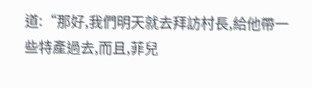道:“那好,我們明天就去拜訪村長,給他帶一些特產過去,而且,菲兒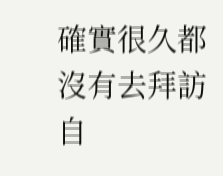確實很久都沒有去拜訪自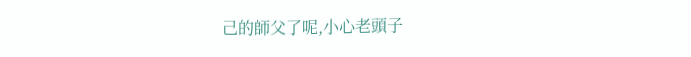己的師父了呢,小心老頭子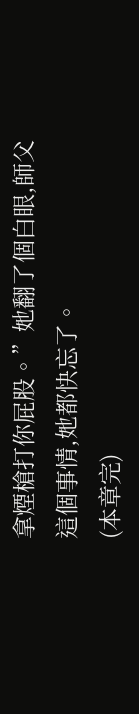拿煙槍打你屁股。”她翻了個白眼,師父這個事情,她都快忘了。
(本章完)